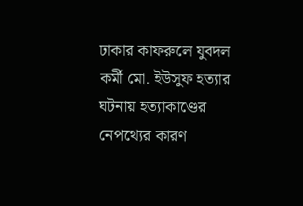ঢাকার কাফরুলে যুবদল কর্মী মো. ইউসুফ হত্যার ঘটনায় হত্যাকাণ্ডের নেপথ্যের কারণ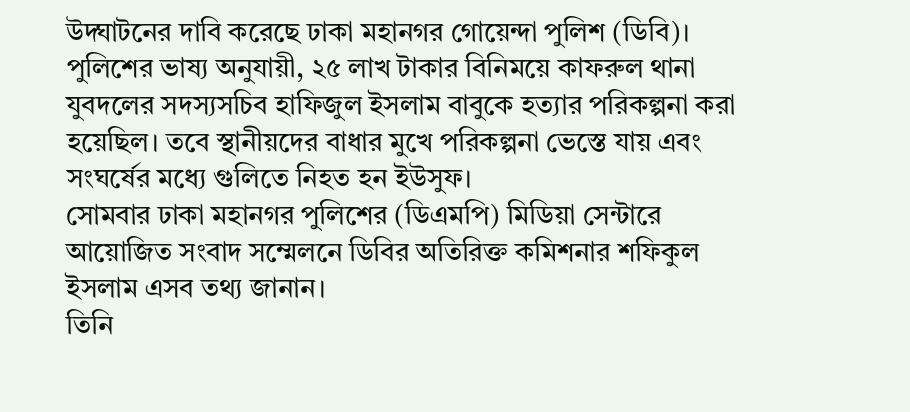উদ্ঘাটনের দাবি করেছে ঢাকা মহানগর গোয়েন্দা পুলিশ (ডিবি)। পুলিশের ভাষ্য অনুযায়ী, ২৫ লাখ টাকার বিনিময়ে কাফরুল থানা যুবদলের সদস্যসচিব হাফিজুল ইসলাম বাবুকে হত্যার পরিকল্পনা করা হয়েছিল। তবে স্থানীয়দের বাধার মুখে পরিকল্পনা ভেস্তে যায় এবং সংঘর্ষের মধ্যে গুলিতে নিহত হন ইউসুফ।
সোমবার ঢাকা মহানগর পুলিশের (ডিএমপি) মিডিয়া সেন্টারে আয়োজিত সংবাদ সম্মেলনে ডিবির অতিরিক্ত কমিশনার শফিকুল ইসলাম এসব তথ্য জানান।
তিনি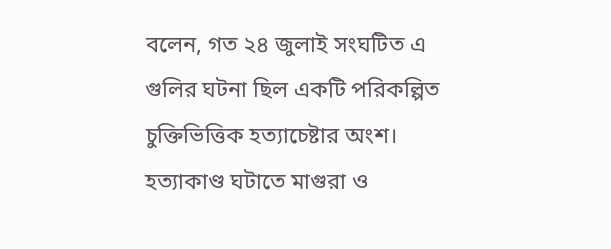বলেন, গত ২৪ জুলাই সংঘটিত এ গুলির ঘটনা ছিল একটি পরিকল্পিত চুক্তিভিত্তিক হত্যাচেষ্টার অংশ। হত্যাকাণ্ড ঘটাতে মাগুরা ও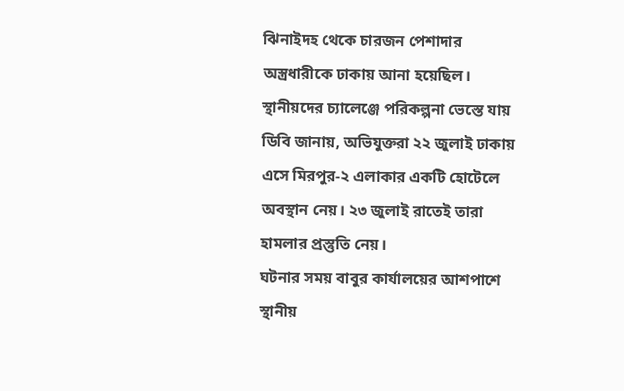ঝিনাইদহ থেকে চারজন পেশাদার অস্ত্রধারীকে ঢাকায় আনা হয়েছিল।
স্থানীয়দের চ্যালেঞ্জে পরিকল্পনা ভেস্তে যায়
ডিবি জানায়, অভিযুক্তরা ২২ জুলাই ঢাকায় এসে মিরপুর-২ এলাকার একটি হোটেলে অবস্থান নেয়। ২৩ জুলাই রাতেই তারা হামলার প্রস্তুতি নেয়।
ঘটনার সময় বাবুর কার্যালয়ের আশপাশে স্থানীয়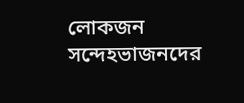লোকজন সন্দেহভাজনদের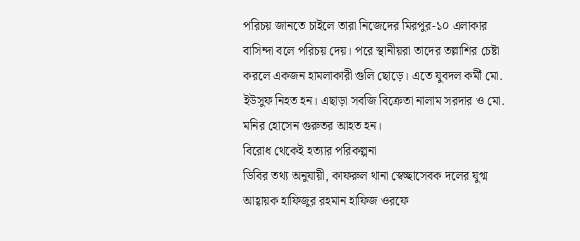পরিচয় জানতে চাইলে তারা নিজেদের মিরপুর-১০ এলাকার বাসিন্দা বলে পরিচয় দেয়। পরে স্থানীয়রা তাদের তল্লাশির চেষ্টা করলে একজন হামলাকারী গুলি ছোড়ে। এতে যুবদল কর্মী মো. ইউসুফ নিহত হন। এছাড়া সবজি বিক্রেতা নালাম সরদার ও মো. মনির হোসেন গুরুতর আহত হন।
বিরোধ থেকেই হত্যার পরিকল্পনা
ডিবির তথ্য অনুযায়ী, কাফরুল থানা স্বেচ্ছাসেবক দলের যুগ্ম আহ্বায়ক হাফিজুর রহমান হাফিজ ওরফে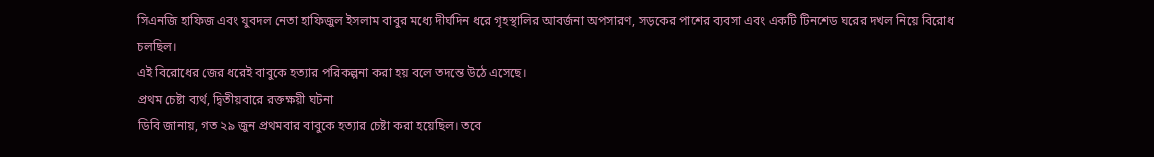সিএনজি হাফিজ এবং যুবদল নেতা হাফিজুল ইসলাম বাবুর মধ্যে দীর্ঘদিন ধরে গৃহস্থালির আবর্জনা অপসারণ, সড়কের পাশের ব্যবসা এবং একটি টিনশেড ঘরের দখল নিয়ে বিরোধ চলছিল।
এই বিরোধের জের ধরেই বাবুকে হত্যার পরিকল্পনা করা হয় বলে তদন্তে উঠে এসেছে।
প্রথম চেষ্টা ব্যর্থ, দ্বিতীয়বারে রক্তক্ষয়ী ঘটনা
ডিবি জানায়, গত ২৯ জুন প্রথমবার বাবুকে হত্যার চেষ্টা করা হয়েছিল। তবে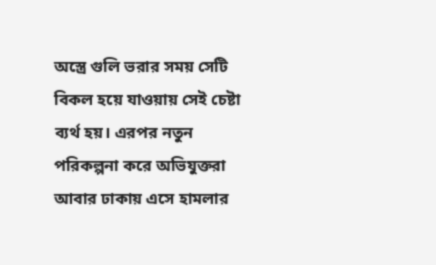অস্ত্রে গুলি ভরার সময় সেটি বিকল হয়ে যাওয়ায় সেই চেষ্টা ব্যর্থ হয়। এরপর নতুন পরিকল্পনা করে অভিযুক্তরা আবার ঢাকায় এসে হামলার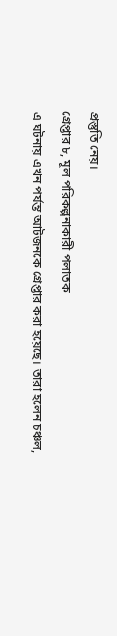প্রস্তুতি নেয়।
গ্রেপ্তার ৮, মূল পরিকল্পনাকারী পলাতক
এ ঘটনায় এখন পর্যন্ত আটজনকে গ্রেপ্তার করা হয়েছে। তারা হলেন চঞ্চল,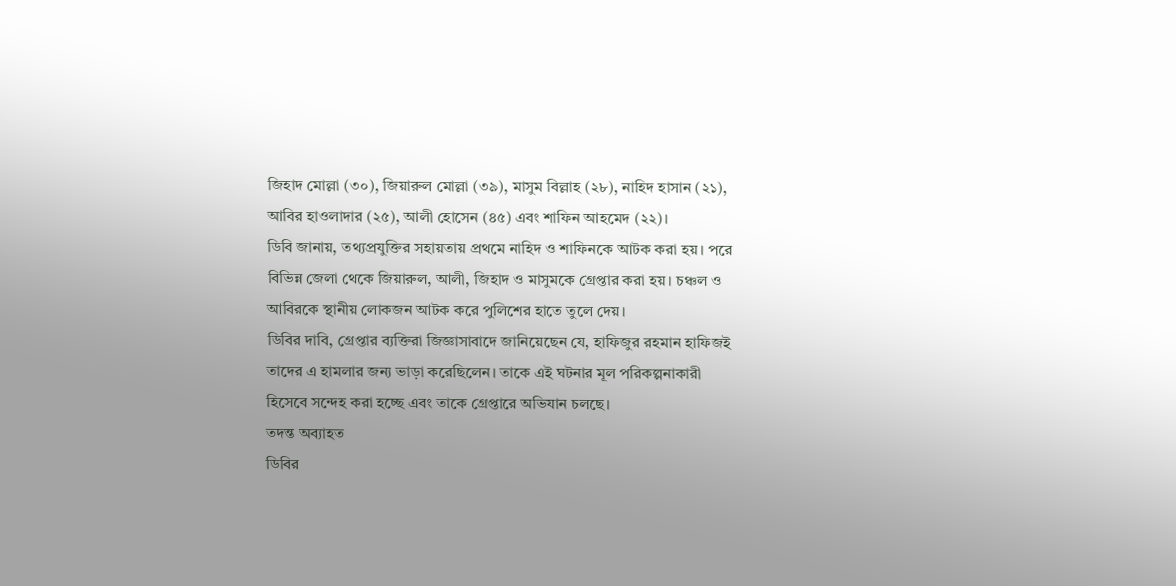জিহাদ মোল্লা (৩০), জিয়ারুল মোল্লা (৩৯), মাসুম বিল্লাহ (২৮), নাহিদ হাসান (২১), আবির হাওলাদার (২৫), আলী হোসেন (৪৫) এবং শাফিন আহমেদ (২২)।
ডিবি জানায়, তথ্যপ্রযুক্তির সহায়তায় প্রথমে নাহিদ ও শাফিনকে আটক করা হয়। পরে বিভিন্ন জেলা থেকে জিয়ারুল, আলী, জিহাদ ও মাসুমকে গ্রেপ্তার করা হয়। চঞ্চল ও আবিরকে স্থানীয় লোকজন আটক করে পুলিশের হাতে তুলে দেয়।
ডিবির দাবি, গ্রেপ্তার ব্যক্তিরা জিজ্ঞাসাবাদে জানিয়েছেন যে, হাফিজুর রহমান হাফিজই তাদের এ হামলার জন্য ভাড়া করেছিলেন। তাকে এই ঘটনার মূল পরিকল্পনাকারী হিসেবে সন্দেহ করা হচ্ছে এবং তাকে গ্রেপ্তারে অভিযান চলছে।
তদন্ত অব্যাহত
ডিবির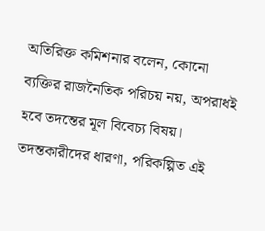অতিরিক্ত কমিশনার বলেন, কোনো ব্যক্তির রাজনৈতিক পরিচয় নয়, অপরাধই হবে তদন্তের মূল বিবেচ্য বিষয়। তদন্তকারীদের ধারণা, পরিকল্পিত এই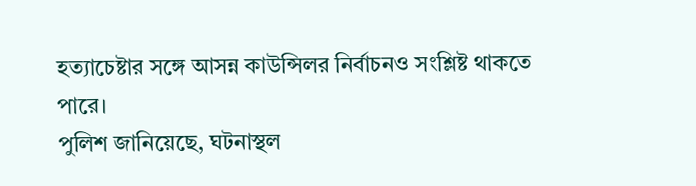হত্যাচেষ্টার সঙ্গে আসন্ন কাউন্সিলর নির্বাচনও সংশ্লিষ্ট থাকতে পারে।
পুলিশ জানিয়েছে, ঘটনাস্থল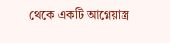থেকে একটি আগ্নেয়াস্ত্র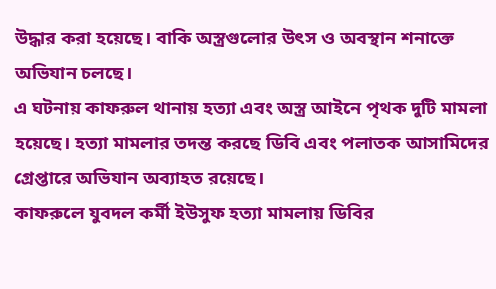উদ্ধার করা হয়েছে। বাকি অস্ত্রগুলোর উৎস ও অবস্থান শনাক্তে অভিযান চলছে।
এ ঘটনায় কাফরুল থানায় হত্যা এবং অস্ত্র আইনে পৃথক দুটি মামলা হয়েছে। হত্যা মামলার তদন্ত করছে ডিবি এবং পলাতক আসামিদের গ্রেপ্তারে অভিযান অব্যাহত রয়েছে।
কাফরুলে যুবদল কর্মী ইউসুফ হত্যা মামলায় ডিবির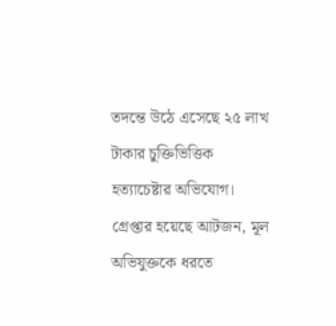তদন্তে উঠে এসেছে ২৫ লাখ টাকার চুক্তিভিত্তিক হত্যাচেষ্টার অভিযোগ। গ্রেপ্তার হয়েছে আটজন, মূল অভিযুক্তকে ধরতে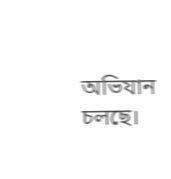অভিযান চলছে।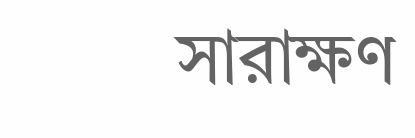সারাক্ষণ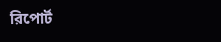রিপোর্ট